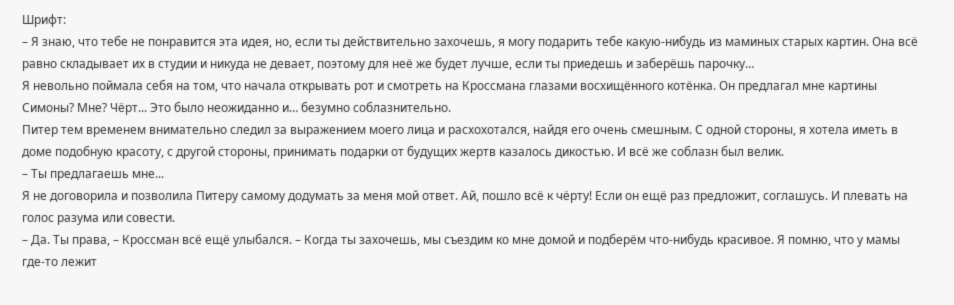Шрифт:
– Я знаю, что тебе не понравится эта идея, но, если ты действительно захочешь, я могу подарить тебе какую-нибудь из маминых старых картин. Она всё равно складывает их в студии и никуда не девает, поэтому для неё же будет лучше, если ты приедешь и заберёшь парочку…
Я невольно поймала себя на том, что начала открывать рот и смотреть на Кроссмана глазами восхищённого котёнка. Он предлагал мне картины Симоны? Мне? Чёрт... Это было неожиданно и… безумно соблазнительно.
Питер тем временем внимательно следил за выражением моего лица и расхохотался, найдя его очень смешным. С одной стороны, я хотела иметь в доме подобную красоту, с другой стороны, принимать подарки от будущих жертв казалось дикостью. И всё же соблазн был велик.
– Ты предлагаешь мне...
Я не договорила и позволила Питеру самому додумать за меня мой ответ. Ай, пошло всё к чёрту! Если он ещё раз предложит, соглашусь. И плевать на голос разума или совести.
– Да. Ты права, – Кроссман всё ещё улыбался. – Когда ты захочешь, мы съездим ко мне домой и подберём что-нибудь красивое. Я помню, что у мамы где-то лежит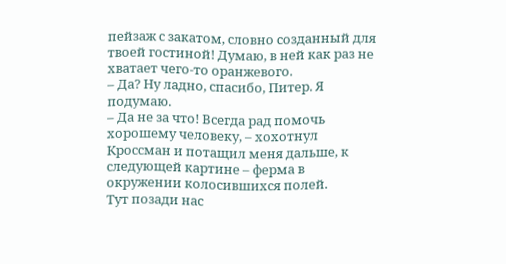пейзаж с закатом, словно созданный для твоей гостиной! Думаю, в ней как раз не хватает чего-то оранжевого.
– Да? Ну ладно, спасибо, Питер. Я подумаю.
– Да не за что! Всегда рад помочь хорошему человеку, – хохотнул Кроссман и потащил меня дальше, к следующей картине – ферма в окружении колосившихся полей.
Тут позади нас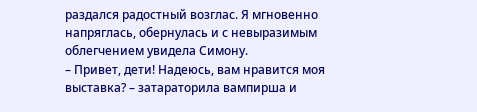раздался радостный возглас. Я мгновенно напряглась, обернулась и с невыразимым облегчением увидела Симону.
– Привет, дети! Надеюсь, вам нравится моя выставка? – затараторила вампирша и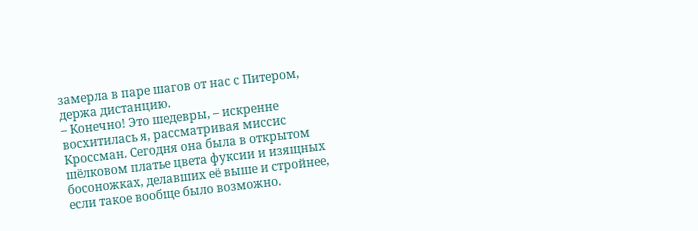замерла в паре шагов от нас с Питером, держа дистанцию.
– Конечно! Это шедевры, – искренне восхитилась я, рассматривая миссис Кроссман. Сегодня она была в открытом шёлковом платье цвета фуксии и изящных босоножках, делавших её выше и стройнее, если такое вообще было возможно.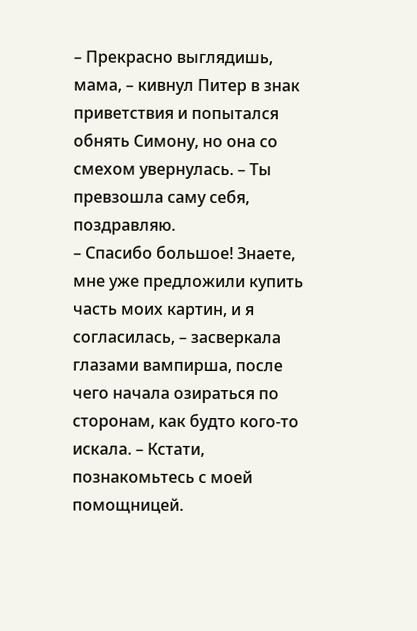– Прекрасно выглядишь, мама, – кивнул Питер в знак приветствия и попытался обнять Симону, но она со смехом увернулась. – Ты превзошла саму себя, поздравляю.
– Спасибо большое! Знаете, мне уже предложили купить часть моих картин, и я согласилась, – засверкала глазами вампирша, после чего начала озираться по сторонам, как будто кого-то искала. – Кстати, познакомьтесь с моей помощницей.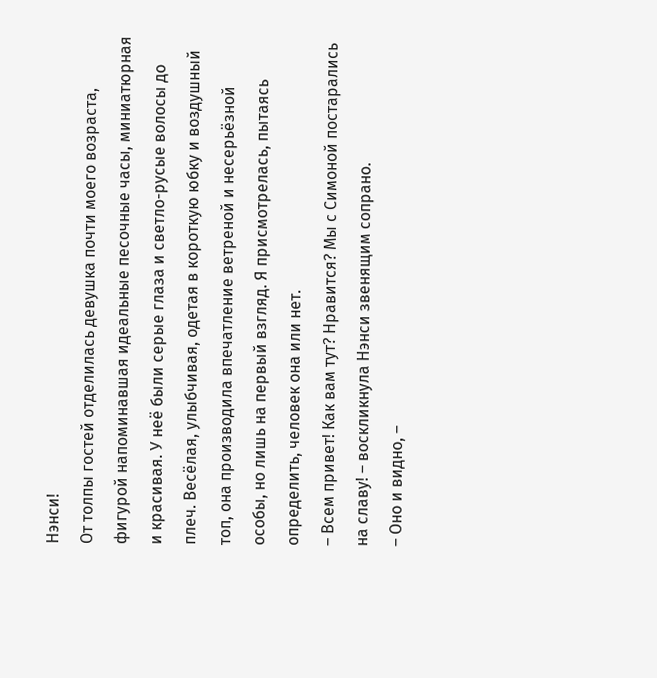Нэнси!
От толпы гостей отделилась девушка почти моего возраста, фигурой напоминавшая идеальные песочные часы, миниатюрная и красивая. У неё были серые глаза и светло-русые волосы до плеч. Весёлая, улыбчивая, одетая в короткую юбку и воздушный топ, она производила впечатление ветреной и несерьёзной особы, но лишь на первый взгляд. Я присмотрелась, пытаясь определить, человек она или нет.
– Всем привет! Как вам тут? Нравится? Мы с Симоной постарались на славу! – воскликнула Нэнси звенящим сопрано.
– Оно и видно, –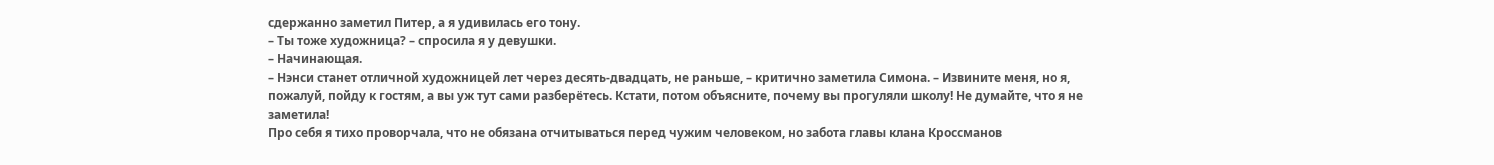сдержанно заметил Питер, а я удивилась его тону.
– Ты тоже художница? – спросила я у девушки.
– Начинающая.
– Нэнси станет отличной художницей лет через десять-двадцать, не раньше, – критично заметила Симона. – Извините меня, но я, пожалуй, пойду к гостям, а вы уж тут сами разберётесь. Кстати, потом объясните, почему вы прогуляли школу! Не думайте, что я не заметила!
Про себя я тихо проворчала, что не обязана отчитываться перед чужим человеком, но забота главы клана Кроссманов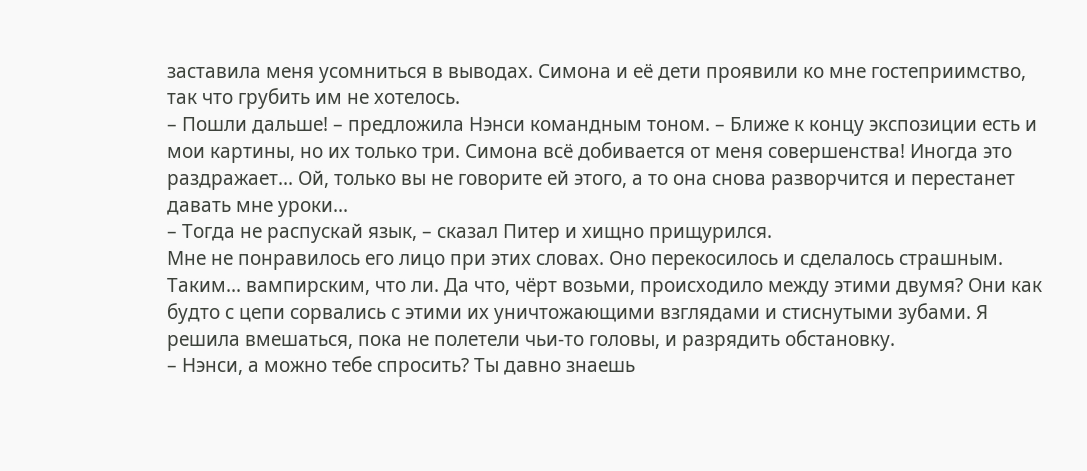заставила меня усомниться в выводах. Симона и её дети проявили ко мне гостеприимство, так что грубить им не хотелось.
– Пошли дальше! – предложила Нэнси командным тоном. – Ближе к концу экспозиции есть и мои картины, но их только три. Симона всё добивается от меня совершенства! Иногда это раздражает... Ой, только вы не говорите ей этого, а то она снова разворчится и перестанет давать мне уроки...
– Тогда не распускай язык, – сказал Питер и хищно прищурился.
Мне не понравилось его лицо при этих словах. Оно перекосилось и сделалось страшным. Таким... вампирским, что ли. Да что, чёрт возьми, происходило между этими двумя? Они как будто с цепи сорвались с этими их уничтожающими взглядами и стиснутыми зубами. Я решила вмешаться, пока не полетели чьи-то головы, и разрядить обстановку.
– Нэнси, а можно тебе спросить? Ты давно знаешь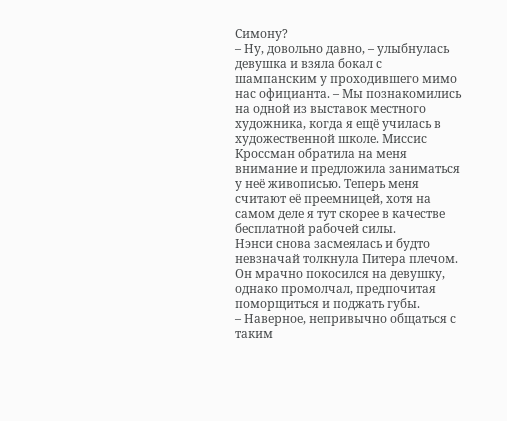Симону?
– Ну, довольно давно, – улыбнулась девушка и взяла бокал с шампанским у проходившего мимо нас официанта. – Мы познакомились на одной из выставок местного художника, когда я ещё училась в художественной школе. Миссис Кроссман обратила на меня внимание и предложила заниматься у неё живописью. Теперь меня считают её преемницей, хотя на самом деле я тут скорее в качестве бесплатной рабочей силы.
Нэнси снова засмеялась и будто невзначай толкнула Питера плечом. Он мрачно покосился на девушку, однако промолчал, предпочитая поморщиться и поджать губы.
– Наверное, непривычно общаться с таким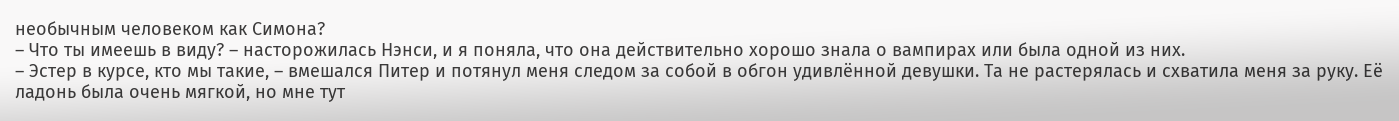необычным человеком как Симона?
– Что ты имеешь в виду? – насторожилась Нэнси, и я поняла, что она действительно хорошо знала о вампирах или была одной из них.
– Эстер в курсе, кто мы такие, – вмешался Питер и потянул меня следом за собой в обгон удивлённой девушки. Та не растерялась и схватила меня за руку. Её ладонь была очень мягкой, но мне тут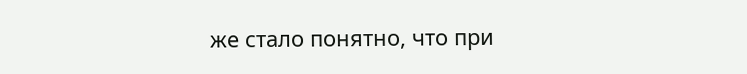же стало понятно, что при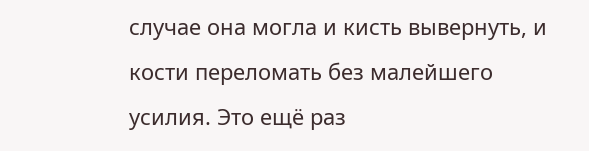случае она могла и кисть вывернуть, и кости переломать без малейшего усилия. Это ещё раз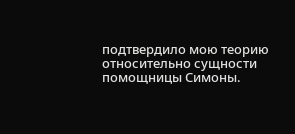подтвердило мою теорию относительно сущности помощницы Симоны.